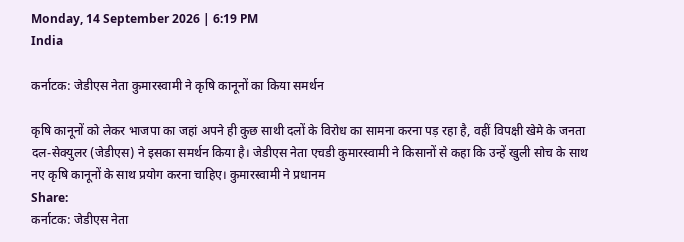Monday, 14 September 2026 | 6:19 PM
India

कर्नाटक: जेडीएस नेता कुमारस्वामी ने कृषि कानूनों का किया समर्थन

कृषि कानूनों को लेकर भाजपा का जहां अपने ही कुछ साथी दलों के विरोध का सामना करना पड़ रहा है, वहीं विपक्षी खेमे के जनता दल-सेक्युलर (जेडीएस) ने इसका समर्थन किया है। जेडीएस नेता एचडी कुमारस्वामी ने किसानों से कहा कि उन्हें खुली सोच के साथ नए कृषि कानूनों के साथ प्रयोग करना चाहिए। कुमारस्वामी ने प्रधानम
Share:
कर्नाटक: जेडीएस नेता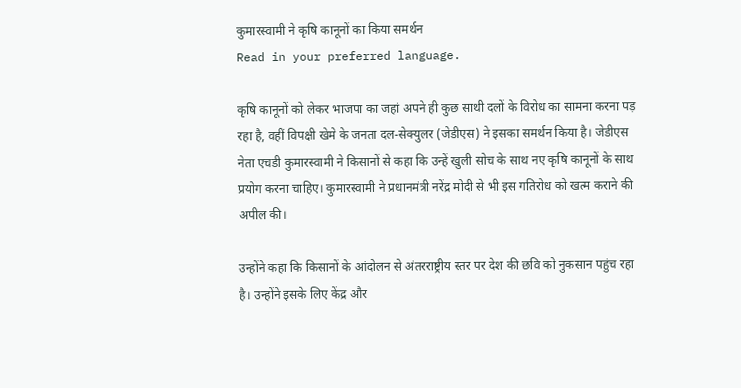कुमारस्वामी ने कृषि कानूनों का किया समर्थन
Read in your preferred language.

कृषि कानूनों को लेकर भाजपा का जहां अपने ही कुछ साथी दलों के विरोध का सामना करना पड़ रहा है, वहीं विपक्षी खेमे के जनता दल-सेक्युलर (जेडीएस) ने इसका समर्थन किया है। जेडीएस नेता एचडी कुमारस्वामी ने किसानों से कहा कि उन्हें खुली सोच के साथ नए कृषि कानूनों के साथ प्रयोग करना चाहिए। कुमारस्वामी ने प्रधानमंत्री नरेंद्र मोदी से भी इस गतिरोध को खत्म कराने की अपील की।

उन्होंने कहा कि किसानों के आंदोलन से अंतरराष्ट्रीय स्तर पर देश की छवि को नुकसान पहुंच रहा है। उन्होंने इसके लिए केंद्र और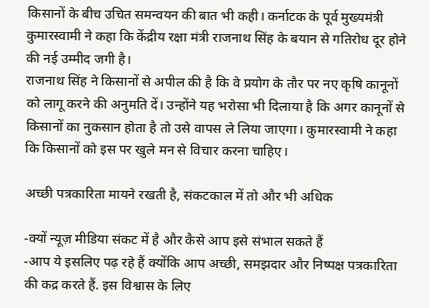किसानों के बीच उचित समन्वयन की बात भी कही। कर्नाटक के पूर्व मुख्यमंत्री कुमारस्वामी ने कहा कि केंद्रीय रक्षा मंत्री राजनाथ सिंह के बयान से गतिरोध दूर होने की नई उम्मीद जगी है।
राजनाथ सिंह ने किसानों से अपील की है कि वे प्रयोग के तौर पर नए कृषि कानूनों को लागू करने की अनुमति दें। उन्होंने यह भरोसा भी दिलाया है कि अगर कानूनों से किसानों का नुकसान होता है तो उसे वापस ले लिया जाएगा। कुमारस्वामी ने कहा कि किसानों को इस पर खुले मन से विचार करना चाहिए।

अच्छी पत्रकारिता मायने रखती है, संकटकाल में तो और भी अधिक

-क्यों न्यूज़ मीडिया संकट में है और कैसे आप इसे संभाल सकते हैं
-आप ये इसलिए पढ़ रहे हैं क्योंकि आप अच्छी, समझदार और निष्पक्ष पत्रकारिता की कद्र करते हैं. इस विश्वास के लिए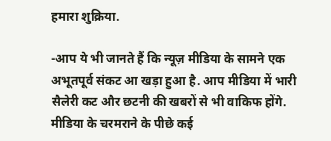हमारा शुक्रिया.

-आप ये भी जानते हैं कि न्यूज़ मीडिया के सामने एक अभूतपूर्व संकट आ खड़ा हुआ है. आप मीडिया में भारी सैलेरी कट और छटनी की खबरों से भी वाकिफ होंगे. मीडिया के चरमराने के पीछे कई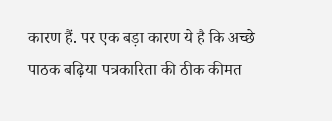कारण हैं. पर एक बड़ा कारण ये है कि अच्छे पाठक बढ़िया पत्रकारिता की ठीक कीमत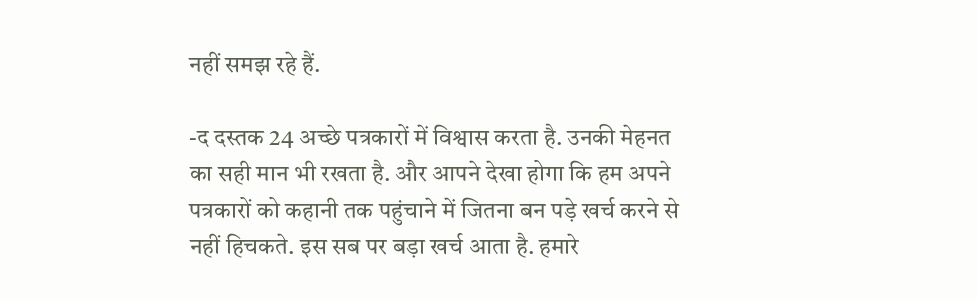नहीं समझ रहे हैं.

-द दस्तक 24 अच्छे पत्रकारों में विश्वास करता है. उनकी मेहनत का सही मान भी रखता है. और आपने देखा होगा कि हम अपने पत्रकारों को कहानी तक पहुंचाने में जितना बन पड़े खर्च करने से नहीं हिचकते. इस सब पर बड़ा खर्च आता है. हमारे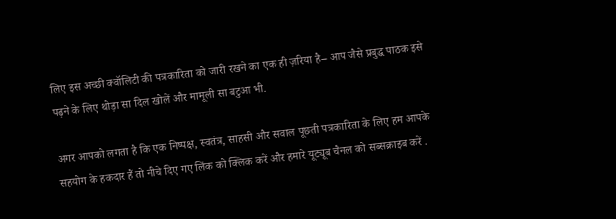लिए इस अच्छी क्वॉलिटी की पत्रकारिता को जारी रखने का एक ही ज़रिया है– आप जैसे प्रबुद्ध पाठक इसे पढ़ने के लिए थोड़ा सा दिल खोलें और मामूली सा बटुआ भी.

अगर आपको लगता है कि एक निष्पक्ष, स्वतंत्र, साहसी और सवाल पूछती पत्रकारिता के लिए हम आपके सहयोग के हकदार हैं तो नीचे दिए गए लिंक को क्लिक करें और हमारे यूट्यूब चैनल को सब्सक्राइब करें .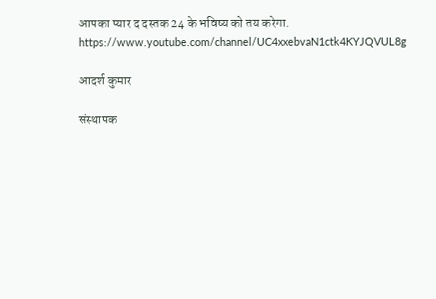आपका प्यार द दस्तक 24 के भविष्य को तय करेगा.
https://www.youtube.com/channel/UC4xxebvaN1ctk4KYJQVUL8g

आदर्श कुमार

संस्थापक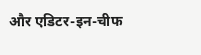और एडिटर-इन-चीफ